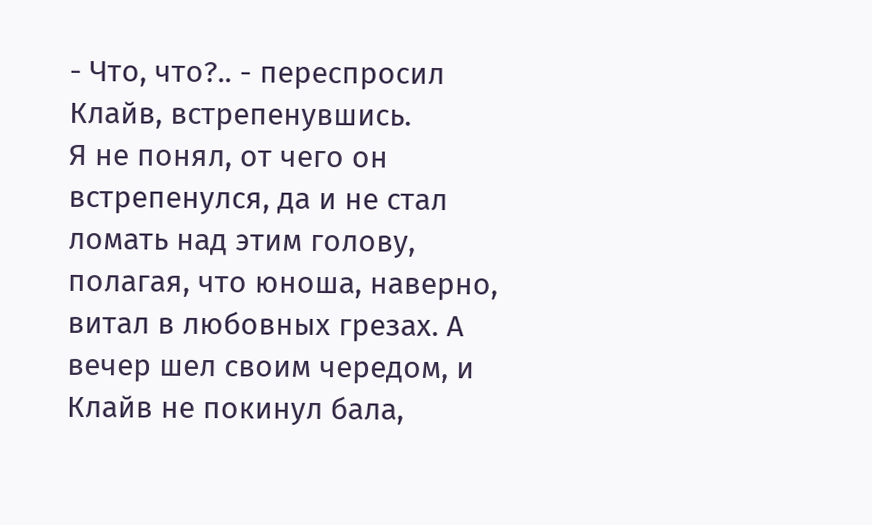- Что, что?.. - переспросил Клайв, встрепенувшись.
Я не понял, от чего он встрепенулся, да и не стал ломать над этим голову, полагая, что юноша, наверно, витал в любовных грезах. А вечер шел своим чередом, и Клайв не покинул бала,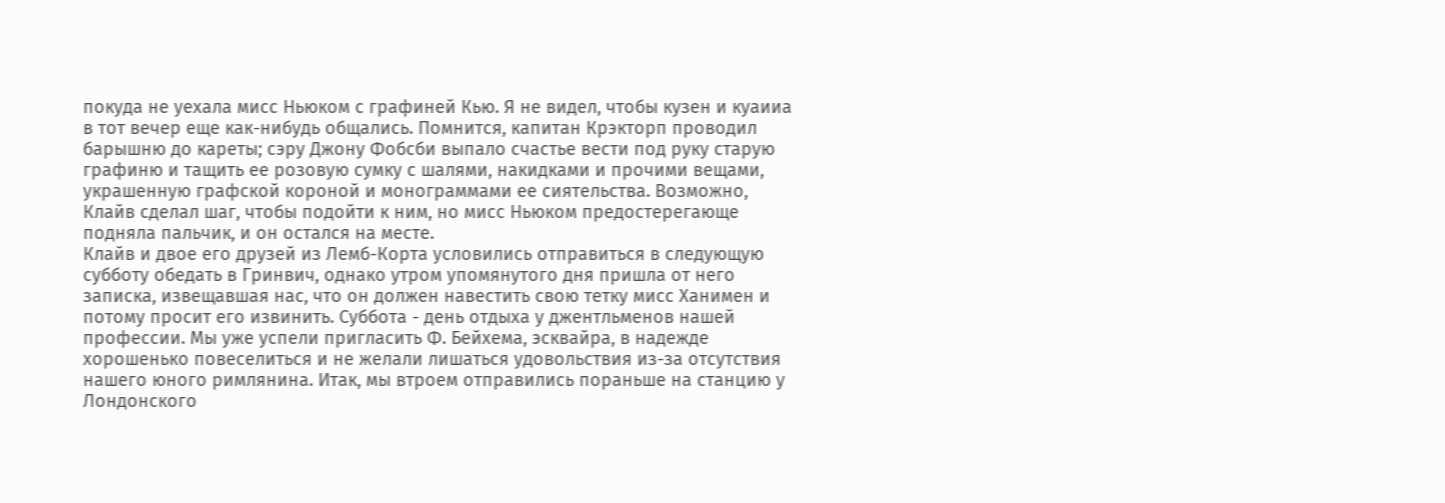покуда не уехала мисс Ньюком с графиней Кью. Я не видел, чтобы кузен и куаииа в тот вечер еще как-нибудь общались. Помнится, капитан Крэкторп проводил барышню до кареты; сэру Джону Фобсби выпало счастье вести под руку старую графиню и тащить ее розовую сумку с шалями, накидками и прочими вещами, украшенную графской короной и монограммами ее сиятельства. Возможно, Клайв сделал шаг, чтобы подойти к ним, но мисс Ньюком предостерегающе подняла пальчик, и он остался на месте.
Клайв и двое его друзей из Лемб-Корта условились отправиться в следующую субботу обедать в Гринвич, однако утром упомянутого дня пришла от него записка, извещавшая нас, что он должен навестить свою тетку мисс Ханимен и потому просит его извинить. Суббота - день отдыха у джентльменов нашей профессии. Мы уже успели пригласить Ф. Бейхема, эсквайра, в надежде хорошенько повеселиться и не желали лишаться удовольствия из-за отсутствия нашего юного римлянина. Итак, мы втроем отправились пораньше на станцию у Лондонского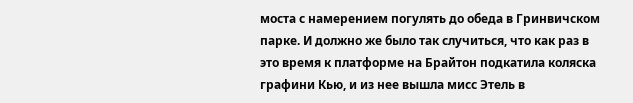моста с намерением погулять до обеда в Гринвичском парке. И должно же было так случиться, что как раз в это время к платформе на Брайтон подкатила коляска графини Кью, и из нее вышла мисс Этель в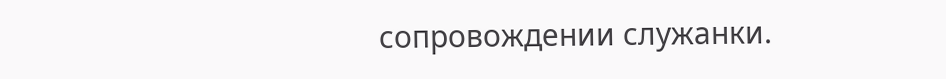сопровождении служанки.